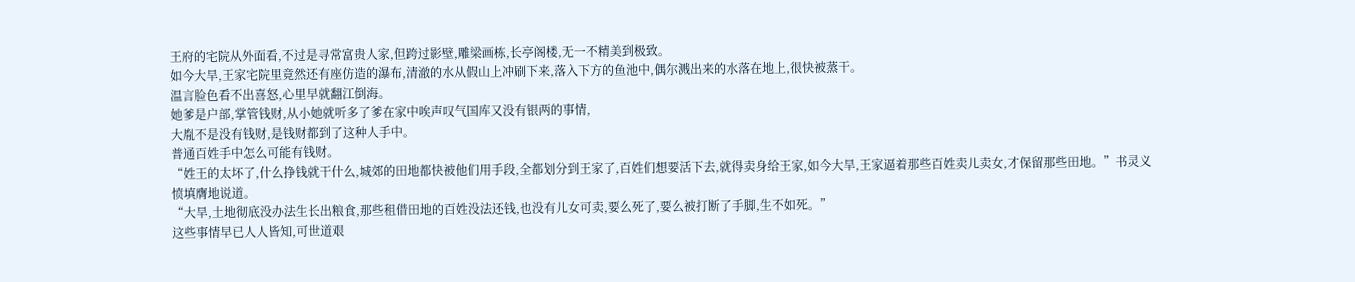王府的宅院从外面看,不过是寻常富贵人家,但跨过影壁,雕梁画栋,长亭阁楼,无一不精美到极致。
如今大旱,王家宅院里竟然还有座仿造的瀑布,清澈的水从假山上冲刷下来,落入下方的鱼池中,偶尔溅出来的水落在地上,很快被蒸干。
温言脸色看不出喜怒,心里早就翻江倒海。
她爹是户部,掌管钱财,从小她就听多了爹在家中唉声叹气国库又没有银两的事情,
大胤不是没有钱财,是钱财都到了这种人手中。
普通百姓手中怎么可能有钱财。
“姓王的太坏了,什么挣钱就干什么,城郊的田地都快被他们用手段,全都划分到王家了,百姓们想要活下去,就得卖身给王家,如今大旱,王家逼着那些百姓卖儿卖女,才保留那些田地。”书灵义愤填膺地说道。
“大旱,土地彻底没办法生长出粮食,那些租借田地的百姓没法还钱,也没有儿女可卖,要么死了,要么被打断了手脚,生不如死。”
这些事情早已人人皆知,可世道艰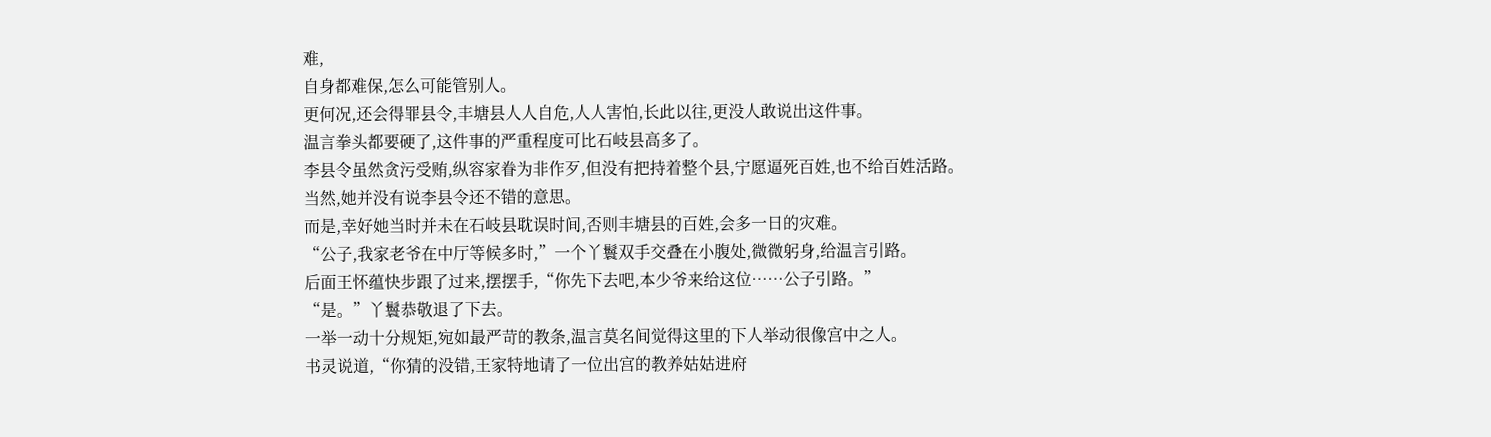难,
自身都难保,怎么可能管别人。
更何况,还会得罪县令,丰塘县人人自危,人人害怕,长此以往,更没人敢说出这件事。
温言拳头都要硬了,这件事的严重程度可比石岐县高多了。
李县令虽然贪污受贿,纵容家眷为非作歹,但没有把持着整个县,宁愿逼死百姓,也不给百姓活路。
当然,她并没有说李县令还不错的意思。
而是,幸好她当时并未在石岐县耽误时间,否则丰塘县的百姓,会多一日的灾难。
“公子,我家老爷在中厅等候多时,”一个丫鬟双手交叠在小腹处,微微躬身,给温言引路。
后面王怀蕴快步跟了过来,摆摆手,“你先下去吧,本少爷来给这位……公子引路。”
“是。”丫鬟恭敬退了下去。
一举一动十分规矩,宛如最严苛的教条,温言莫名间觉得这里的下人举动很像宫中之人。
书灵说道,“你猜的没错,王家特地请了一位出宫的教养姑姑进府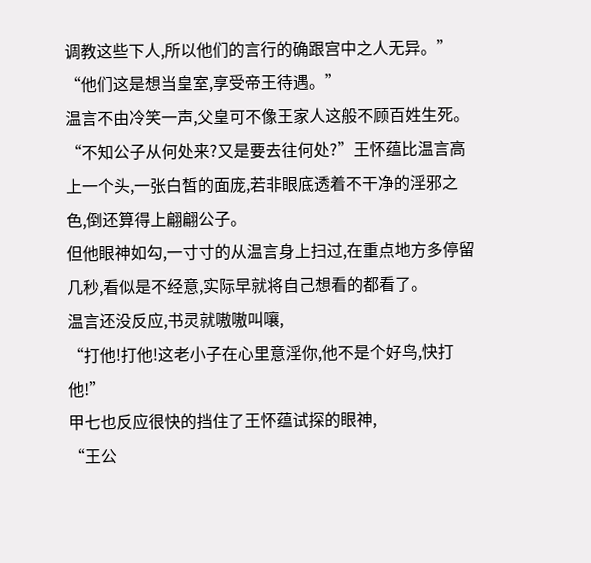调教这些下人,所以他们的言行的确跟宫中之人无异。”
“他们这是想当皇室,享受帝王待遇。”
温言不由冷笑一声,父皇可不像王家人这般不顾百姓生死。
“不知公子从何处来?又是要去往何处?”王怀蕴比温言高上一个头,一张白皙的面庞,若非眼底透着不干净的淫邪之色,倒还算得上翩翩公子。
但他眼神如勾,一寸寸的从温言身上扫过,在重点地方多停留几秒,看似是不经意,实际早就将自己想看的都看了。
温言还没反应,书灵就嗷嗷叫嚷,
“打他!打他!这老小子在心里意淫你,他不是个好鸟,快打他!”
甲七也反应很快的挡住了王怀蕴试探的眼神,
“王公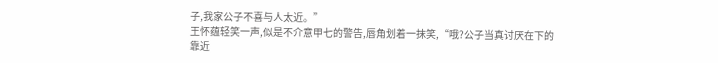子,我家公子不喜与人太近。”
王怀蕴轻笑一声,似是不介意甲七的警告,唇角划着一抹笑,“哦?公子当真讨厌在下的靠近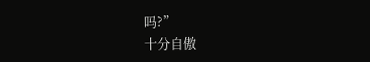吗?”
十分自傲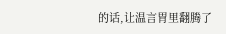的话,让温言胃里翻腾了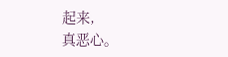起来,
真恶心。